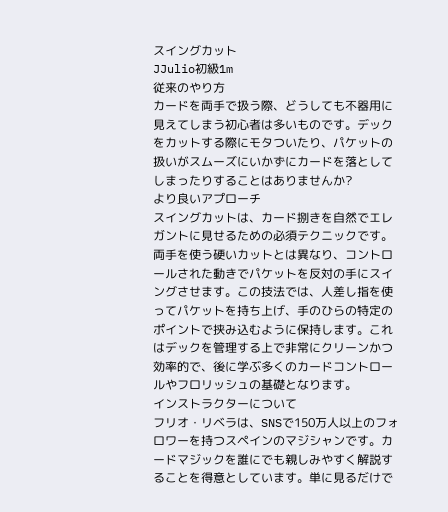スイングカット
JJulio初級1m
従来のやり方
カードを両手で扱う際、どうしても不器用に見えてしまう初心者は多いものです。デックをカットする際にモタついたり、パケットの扱いがスムーズにいかずにカードを落としてしまったりすることはありませんか?
より良いアプローチ
スイングカットは、カード捌きを自然でエレガントに見せるための必須テクニックです。両手を使う硬いカットとは異なり、コントロールされた動きでパケットを反対の手にスイングさせます。この技法では、人差し指を使ってパケットを持ち上げ、手のひらの特定のポイントで挟み込むように保持します。これはデックを管理する上で非常にクリーンかつ効率的で、後に学ぶ多くのカードコントロールやフロリッシュの基礎となります。
インストラクターについて
フリオ・リベラは、SNSで150万人以上のフォロワーを持つスペインのマジシャンです。カードマジックを誰にでも親しみやすく解説することを得意としています。単に見るだけで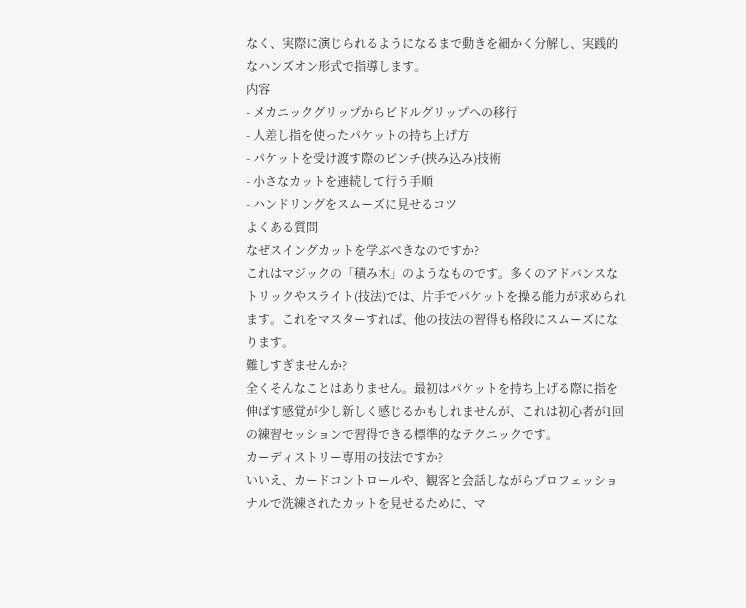なく、実際に演じられるようになるまで動きを細かく分解し、実践的なハンズオン形式で指導します。
内容
- メカニックグリップからビドルグリップへの移行
- 人差し指を使ったパケットの持ち上げ方
- パケットを受け渡す際のピンチ(挟み込み)技術
- 小さなカットを連続して行う手順
- ハンドリングをスムーズに見せるコツ
よくある質問
なぜスイングカットを学ぶべきなのですか?
これはマジックの「積み木」のようなものです。多くのアドバンスなトリックやスライト(技法)では、片手でパケットを操る能力が求められます。これをマスターすれば、他の技法の習得も格段にスムーズになります。
難しすぎませんか?
全くそんなことはありません。最初はパケットを持ち上げる際に指を伸ばす感覚が少し新しく感じるかもしれませんが、これは初心者が1回の練習セッションで習得できる標準的なテクニックです。
カーディストリー専用の技法ですか?
いいえ、カードコントロールや、観客と会話しながらプロフェッショナルで洗練されたカットを見せるために、マ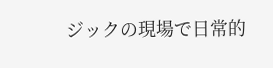ジックの現場で日常的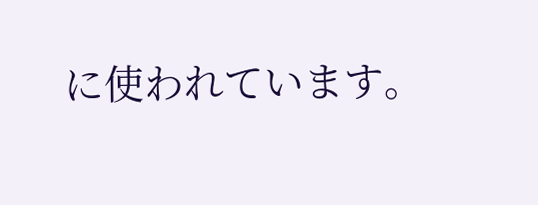に使われています。